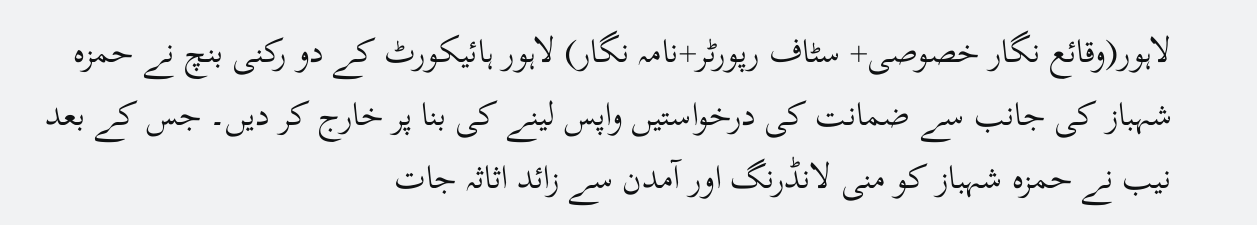لاہور(وقائع نگار خصوصی+ سٹاف رپورٹر+نامہ نگار) لاہور ہائیکورٹ کے دو رکنی بنچ نے حمزہ شہباز کی جانب سے ضمانت کی درخواستیں واپس لینے کی بنا پر خارج کر دیں۔ جس کے بعد نیب نے حمزہ شہباز کو منی لانڈرنگ اور آمدن سے زائد اثاثہ جات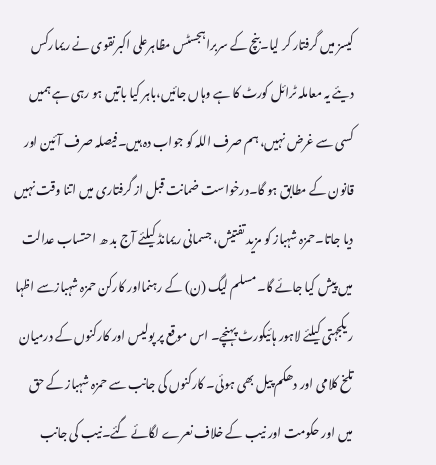کیسز میں گرفتار کر لیا۔بنچ کے سربراہجسٹس مظاہرعلی اکبرنقوی نے ریمارکس دیئے یہ معاملہ ٹرائل کورٹ کا ہے وہاں جائیں،باہر کیا باتیں ہو رہی ہے ہمیں کسی سے غرض نہیں، ہم صرف اللہ کو جواب دہ ہیں۔فیصلہ صرف آئین اور قانون کے مطابق ہو گا۔درخواست ضمانت قبل از گرفتاری میں اتنا وقت نہیں دیا جاتا۔حمزہ شہباز کو مزید تفتیش، جسمانی ریمانڈ کیلئے آج بد ھ احتساب عدالت میں پیش کیا جائے گا۔ مسلم لیگ (ن) کے رہنمااور کارکن حمزہ شہبازسے اظہا ر یکجہتی کیلئے لاہور ہائیکورٹ پہنچے۔ اس موقع پر پولیس اور کارکنوں کے درمیان تلخ کلامی اور دھکم پیل بھی ہوئی۔ کارکنوں کی جانب سے حمزہ شہباز کے حق میں اور حکومت اور نیب کے خلاف نعرے لگائے گئے۔نیب کی جانب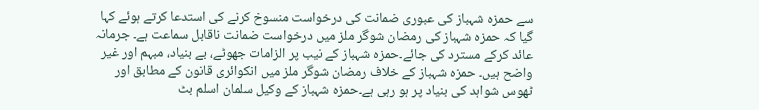سے حمزہ شہباز کی عبوری ضمانت کی درخواست منسوخ کرنے کی استدعا کرتے ہوئے کہا گیا کہ حمزہ شہباز کی رمضان شوگر ملز میں درخواست ضمانت ناقابل سماعت ہے۔ جرمانہ عائد کرکے مسترد کی جائے۔حمزہ شہباز کے نیب پر الزامات جھوٹے، بے بنیاد، مبہم اور غیر واضح ہیں۔ حمزہ شہباز کے خلاف رمضان شوگر ملز میں انکوائری قانون کے مطابق اور ٹھوس شواہد کی بنیاد پر ہو رہی ہے۔حمزہ شہباز کے وکیل سلمان اسلم بٹ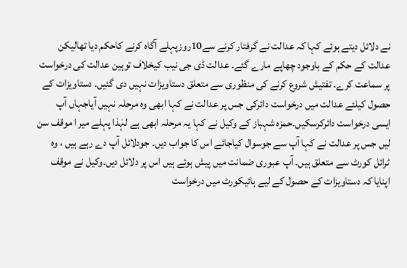نے دلائل دیتے ہوئے کہا کہ عدالت نے گرفتار کرنے سے10روزپہلے آگاہ کرنے کاحکم دیا تھالیکن عدالت کے حکم کے باوجود چھاپے مارے گئے۔ عدالت ڈی جی نیب کیخلاف توہین عدالت کی درخواست پر سماعت کرے۔ تفتیش شروع کرنے کی منظوری سے متعلق دستاویزات نہیں دی گئیں۔ دستاویزات کے حصول کیلئے عدالت میں درخواست دائرکی جس پر عدالت نے کہا ابھی وہ مرحلہ نہیں آیاجہاں آپ ایسی درخواست دائرکرسکیں۔حمزہ شہباز کے وکیل نے کہا یہ مرحلہ ابھی ہے لہٰذا پہلے میر ا موقف سن لیں جس پر عدالت نے کہا آپ سے جوسوال کیاجائے اس کا جواب دیں۔ جودلائل آپ دے رہے ہیں ، وہ ٹرائل کورٹ سے متعلق ہیں۔ آپ عبوری ضمانت میں پیش ہوئے ہیں اس پر دلائل دیں۔وکیل نے موقف اپنایا کہ دستاویزات کے حصول کے لیے ہائیکورٹ میں درخواست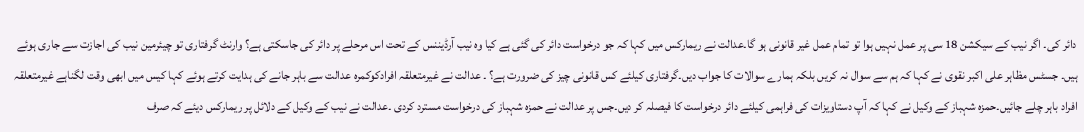دائر کی۔ اگر نیب کے سیکشن 18 سی پر عمل نہیں ہوا تو تمام عمل غیر قانونی ہو گا۔عدالت نے ریمارکس میں کہا کہ جو درخواست دائر کی گئی ہے کیا وہ نیب آرڈیننس کے تحت اس مرحلے پر دائر کی جاسکتی ہے؟ وارنٹ گرفتاری تو چیئرمین نیب کی اجازت سے جاری ہوئے ہیں۔ جسٹس مظاہر علی اکبر نقوی نے کہا کہ ہم سے سوال نہ کریں بلکہ ہمارے سوالات کا جواب دیں۔گرفتاری کیلئے کس قانونی چیز کی ضرورت ہے؟ ۔ عدالت نے غیرمتعلقہ افرادکوکمرہ عدالت سے باہر جانے کی ہدایت کرتے ہوئے کہا کیس میں ابھی وقت لگناہے غیرمتعلقہ افراد باہر چلے جائیں۔حمزہ شہباز کے وکیل نے کہا کہ آپ دستاویزات کی فراہمی کیلئے دائر درخواست کا فیصلہ کر دیں۔جس پر عدالت نے حمزہ شہباز کی درخواست مسترد کردی ۔عدالت نے نیب کے وکیل کے دلائل پر ریمارکس دیئے کہ صرف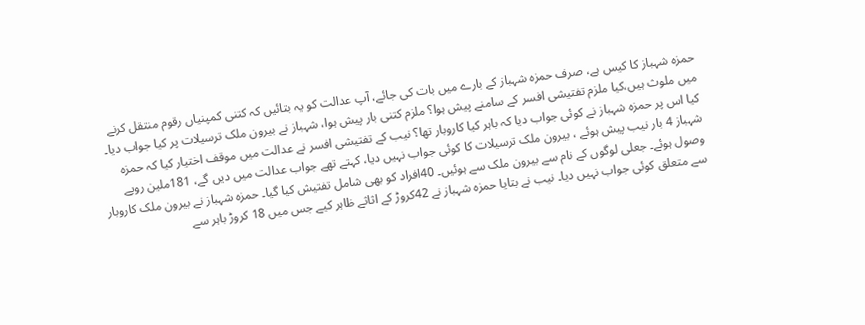حمزہ شہباز کا کیس ہے، صرف حمزہ شہباز کے بارے میں بات کی جائے، آپ عدالت کو یہ بتائیں کہ کتنی کمپنیاں رقوم منتقل کرنے میں ملوث ہیں،کیا ملزم تفتیشی افسر کے سامنے پیش ہوا؟ ملزم کتنی بار پیش ہوا، شہباز نے بیرون ملک ترسیلات پر کیا جواب دیا۔ کیا اس پر حمزہ شہباز نے کوئی جواب دیا کہ باہر کیا کاروبار تھا؟ نیب کے تفتیشی افسر نے عدالت میں موقف اختیار کیا کہ حمزہ شہباز 4 بار نیب پیش ہوئے ، بیرون ملک ترسیلات کا کوئی جواب نہیں دیا، کہتے تھے جواب عدالت میں دیں گے، 181ملین روپے وصول ہوئے۔ جعلی لوگوں کے نام سے بیرون ملک سے ہوئیں۔ 40افراد کو بھی شامل تفتیش کیا گیا۔ حمزہ شہباز نے بیرون ملک کاروبار سے متعلق کوئی جواب نہیں دیا۔ نیب نے بتایا حمزہ شہباز نے 42کروڑ کے اثاثے ظاہر کیے جس میں 18 کروڑ باہر سے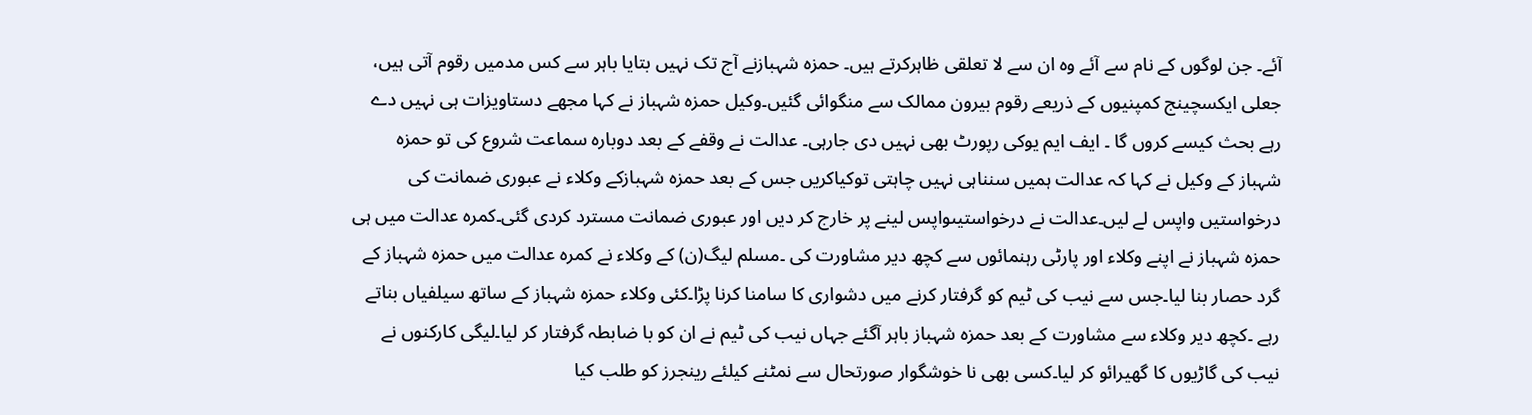آئے۔ جن لوگوں کے نام سے آئے وہ ان سے لا تعلقی ظاہرکرتے ہیں۔ حمزہ شہبازنے آج تک نہیں بتایا باہر سے کس مدمیں رقوم آتی ہیں، جعلی ایکسچینج کمپنیوں کے ذریعے رقوم بیرون ممالک سے منگوائی گئیں۔وکیل حمزہ شہباز نے کہا مجھے دستاویزات ہی نہیں دے رہے بحث کیسے کروں گا ۔ ایف ایم یوکی رپورٹ بھی نہیں دی جارہی۔ عدالت نے وقفے کے بعد دوبارہ سماعت شروع کی تو حمزہ شہباز کے وکیل نے کہا کہ عدالت ہمیں سنناہی نہیں چاہتی توکیاکریں جس کے بعد حمزہ شہبازکے وکلاء نے عبوری ضمانت کی درخواستیں واپس لے لیں۔عدالت نے درخواستیںواپس لینے پر خارج کر دیں اور عبوری ضمانت مسترد کردی گئی۔کمرہ عدالت میں ہی حمزہ شہباز نے اپنے وکلاء اور پارٹی رہنمائوں سے کچھ دیر مشاورت کی ۔مسلم لیگ(ن) کے وکلاء نے کمرہ عدالت میں حمزہ شہباز کے گرد حصار بنا لیا۔جس سے نیب کی ٹیم کو گرفتار کرنے میں دشواری کا سامنا کرنا پڑا۔کئی وکلاء حمزہ شہباز کے ساتھ سیلفیاں بناتے رہے ۔کچھ دیر وکلاء سے مشاورت کے بعد حمزہ شہباز باہر آگئے جہاں نیب کی ٹیم نے ان کو با ضابطہ گرفتار کر لیا۔لیگی کارکنوں نے نیب کی گاڑیوں کا گھیرائو کر لیا۔کسی بھی نا خوشگوار صورتحال سے نمٹنے کیلئے رینجرز کو طلب کیا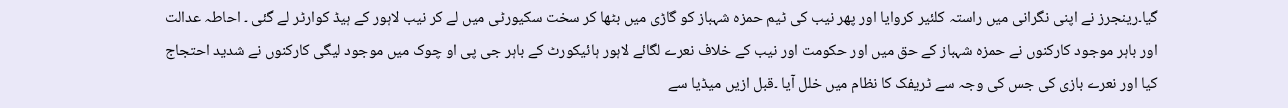گیا۔رینجرز نے اپنی نگرانی میں راستہ کلئیر کروایا اور پھر نیب کی ٹیم حمزہ شہباز کو گاڑی میں بٹھا کر سخت سکیورٹی میں لے کر نیب لاہور کے ہیڈ کوارٹر لے گئی ۔ احاطہ عدالت اور باہر موجود کارکنوں نے حمزہ شہباز کے حق میں اور حکومت اور نیب کے خلاف نعرے لگائے لاہور ہائیکورٹ کے باہر جی پی او چوک میں موجود لیگی کارکنوں نے شدید احتجاج کیا اور نعرے بازی کی جس کی وجہ سے ٹریفک کا نظام میں خلل آیا ۔قبل ازیں میڈیا سے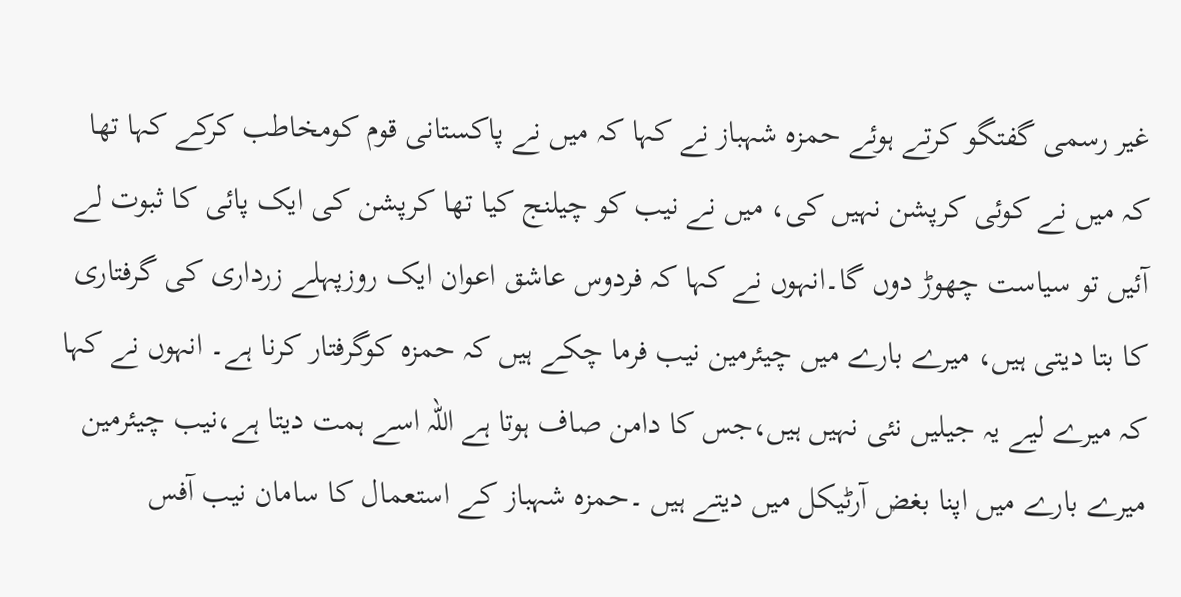غیر رسمی گفتگو کرتے ہوئے حمزہ شہباز نے کہا کہ میں نے پاکستانی قوم کومخاطب کرکے کہا تھا کہ میں نے کوئی کرپشن نہیں کی، میں نے نیب کو چیلنج کیا تھا کرپشن کی ایک پائی کا ثبوت لے آئیں تو سیاست چھوڑ دوں گا۔انہوں نے کہا کہ فردوس عاشق اعوان ایک روزپہلے زرداری کی گرفتاری کا بتا دیتی ہیں، میرے بارے میں چیئرمین نیب فرما چکے ہیں کہ حمزہ کوگرفتار کرنا ہے۔ انہوں نے کہا کہ میرے لیے یہ جیلیں نئی نہیں ہیں،جس کا دامن صاف ہوتا ہے اللہ اسے ہمت دیتا ہے،نیب چیئرمین میرے بارے میں اپنا بغض آرٹیکل میں دیتے ہیں ۔حمزہ شہباز کے استعمال کا سامان نیب آفس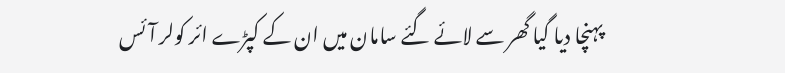پہنچا دیا گیا گھر سے لائے گئے سامان میں ان کے کپڑے ائر کولر آئس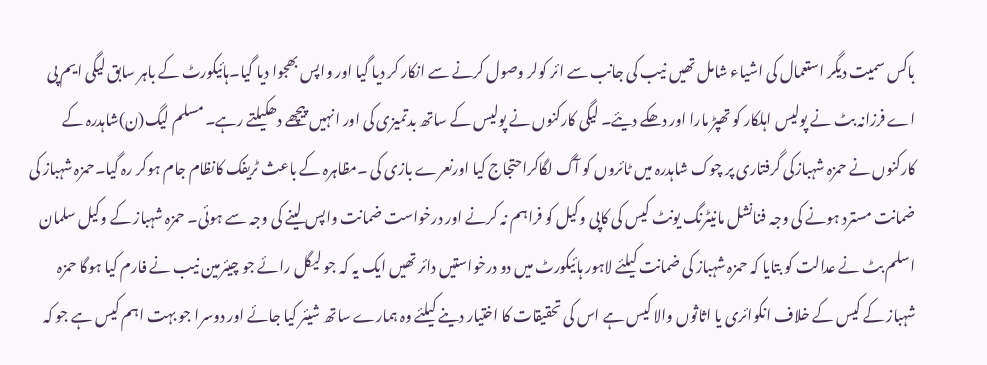باکس سمیت دیگر استعمال کی اشیاء شامل تھیں نیب کی جانب سے ائر کولر وصول کرنے سے انکار کر دیا گیا اور واپس بھجوا دیا گیا۔ہائیکورٹ کے باہر سابق لیگی ایم پی اے فرزانہ بٹ نے پولیس اہلکار کو تھپڑ مارا اور دھکے دیئے۔ لیگی کارکنوں نے پولیس کے ساتھ بدتمیزی کی اور انہیں پیچھے دھکیلتے رہے۔ مسلم لیگ(ن)شاہدرہ کے کارکنوں نے حمزہ شہبازکی گرفتاری پر چوک شاہدرہ میں ٹائروں کو آگ لگاکراحتجاج کیا اورنعرے بازی کی ۔مظاہرہ کے باعث ٹریفک کانظام جام ہوکر رہ گیا۔حمزہ شہباز کی ضمانت مسترد ہونے کی وجہ فنانشل مانیٹرنگ یونٹ کیس کی کاپی وکیل کو فراہم نہ کرنے اور درخواست ضمانت واپس لینے کی وجہ سے ہوئی۔ حمزہ شہباز کے وکیل سلمان اسلم بٹ نے عدالت کو بتایا کہ حمزہ شہباز کی ضمانت کیلئے لاہور ہائیکورٹ میں دو درخواستیں دائر تھیں ایک یہ کہ جو لیگل رائے جو چیئرمین نیب نے فارم کیا ہوگا حمزہ شہباز کے کیس کے خلاف انکوائری یا اثاثوں والا کیس ہے اس کی تحقیقات کا اختیار دینے کیلئے وہ ہمارے ساتھ شیئر کیا جائے اور دوسرا جو بہت اہم کیس ہے جو کہ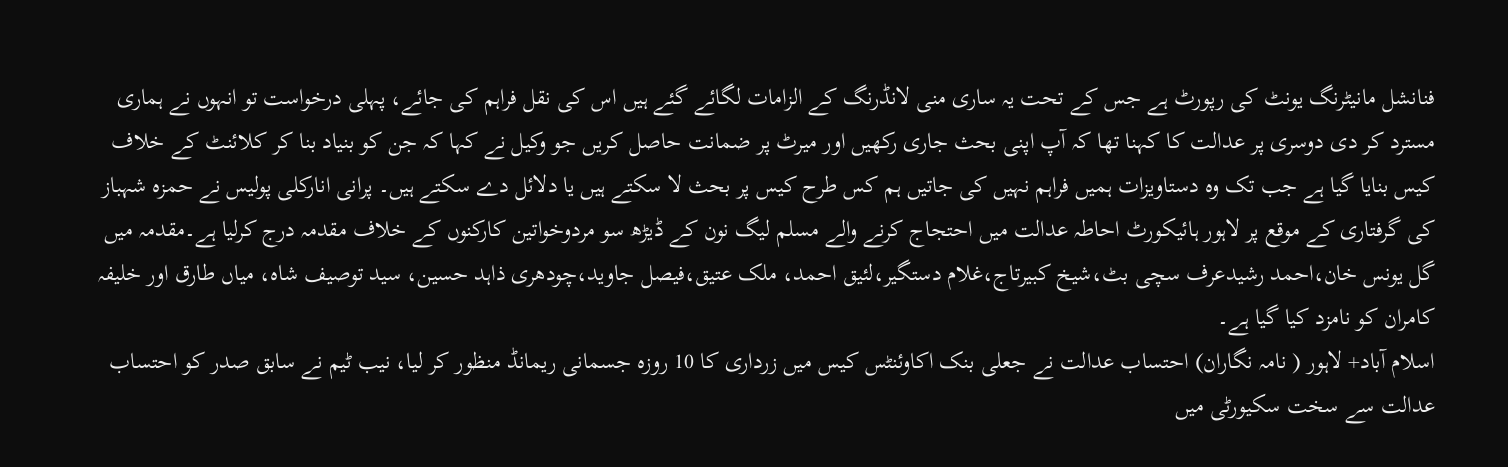فنانشل مانیٹرنگ یونٹ کی رپورٹ ہے جس کے تحت یہ ساری منی لانڈرنگ کے الزامات لگائے گئے ہیں اس کی نقل فراہم کی جائے، پہلی درخواست تو انہوں نے ہماری مسترد کر دی دوسری پر عدالت کا کہنا تھا کہ آپ اپنی بحث جاری رکھیں اور میرٹ پر ضمانت حاصل کریں جو وکیل نے کہا کہ جن کو بنیاد بنا کر کلائنٹ کے خلاف کیس بنایا گیا ہے جب تک وہ دستاویزات ہمیں فراہم نہیں کی جاتیں ہم کس طرح کیس پر بحث لا سکتے ہیں یا دلائل دے سکتے ہیں۔ پرانی انارکلی پولیس نے حمزہ شہباز کی گرفتاری کے موقع پر لاہور ہائیکورٹ احاطہ عدالت میں احتجاج کرنے والے مسلم لیگ نون کے ڈیڑھ سو مردوخواتین کارکنوں کے خلاف مقدمہ درج کرلیا ہے۔مقدمہ میں گل یونس خان،احمد رشیدعرف سچی بٹ،شیخ کبیرتاج،غلام دستگیر،لئیق احمد، ملک عتیق،فیصل جاوید،چودھری ذاہد حسین، سید توصیف شاہ، میاں طارق اور خلیفہ کامران کو نامزد کیا گیا ہے۔
اسلام آباد+ لاہور ( نامہ نگاران) احتساب عدالت نے جعلی بنک اکاوئنٹس کیس میں زرداری کا 10 روزہ جسمانی ریمانڈ منظور کر لیا، نیب ٹیم نے سابق صدر کو احتساب عدالت سے سخت سکیورٹی میں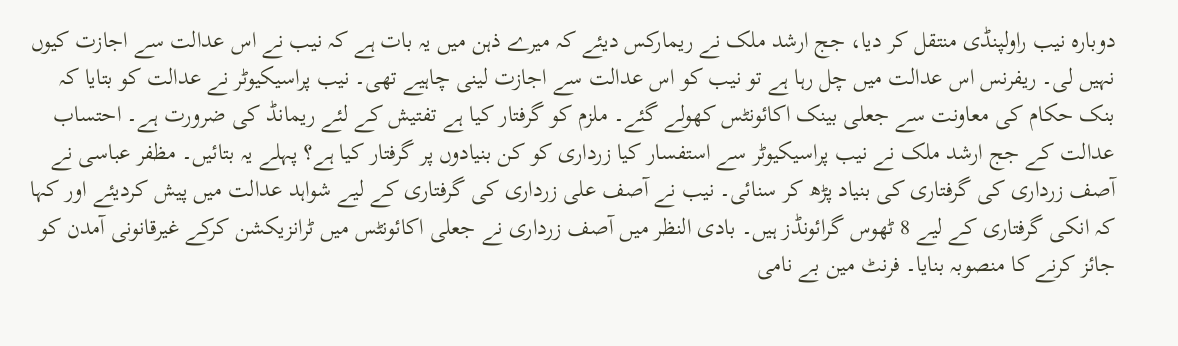دوبارہ نیب راولپنڈی منتقل کر دیا، جج ارشد ملک نے ریمارکس دیئے کہ میرے ذہن میں یہ بات ہے کہ نیب نے اس عدالت سے اجازت کیوں نہیں لی۔ ریفرنس اس عدالت میں چل رہا ہے تو نیب کو اس عدالت سے اجازت لینی چاہیے تھی۔ نیب پراسیکیوٹر نے عدالت کو بتایا کہ بنک حکام کی معاونت سے جعلی بینک اکائونٹس کھولے گئے۔ ملزم کو گرفتار کیا ہے تفتیش کے لئے ریمانڈ کی ضرورت ہے۔ احتساب عدالت کے جج ارشد ملک نے نیب پراسیکیوٹر سے استفسار کیا زرداری کو کن بنیادوں پر گرفتار کیا ہے؟ پہلے یہ بتائیں۔ مظفر عباسی نے آصف زرداری کی گرفتاری کی بنیاد پڑھ کر سنائی۔ نیب نے آصف علی زرداری کی گرفتاری کے لیے شواہد عدالت میں پیش کردیئے اور کہا کہ انکی گرفتاری کے لیے 8 ٹھوس گرائونڈز ہیں۔ بادی النظر میں آصف زرداری نے جعلی اکائونٹس میں ٹرانزیکشن کرکے غیرقانونی آمدن کو جائز کرنے کا منصوبہ بنایا۔ فرنٹ مین بے نامی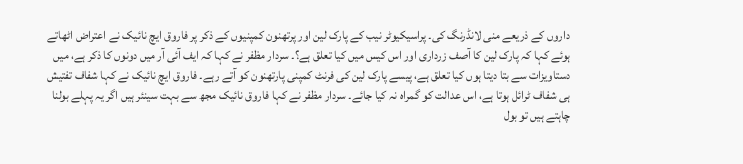داروں کے ذریعے منی لانڈرنگ کی۔ پراسیکیوٹر نیب کے پارک لین اور پرتھنون کمپنیوں کے ذکر پر فاروق ایچ نائیک نے اعتراض اٹھاتے ہوئے کہا کہ پارک لین کا آصف زرداری اور اس کیس میں کیا تعلق ہے؟۔ سردار مظفر نے کہا کہ ایف آئی آر میں دونوں کا ذکر ہے، میں دستاویزات سے بتا دیتا ہوں کیا تعلق ہے، پیسے پارک لین کی فرنٹ کمپنی پارتھنون کو آتے رہے۔ فاروق ایچ نائیک نے کہا شفاف تفتیش ہی شفاف ٹرائل ہوتا ہے، اس عدالت کو گمراہ نہ کیا جائے۔ سردار مظفر نے کہا فاروق نائیک مجھ سے بہت سینئر ہیں اگر یہ پہلے بولنا چاہتے ہیں تو بول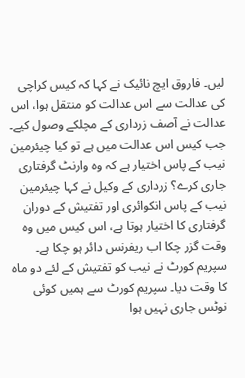لیں۔ فاروق ایچ نائیک نے کہا کہ کیس کراچی کی عدالت سے اس عدالت کو منتقل ہوا، اس عدالت نے آصف زرداری کے مچلکے وصول کیے۔ جب کیس اس عدالت میں ہے تو کیا چیئرمین نیب کے پاس اختیار ہے کہ وہ وارنٹ گرفتاری جاری کرے؟ زرداری کے وکیل نے کہا چیئرمین نیب کے پاس انکوائری اور تفتیش کے دوران گرفتاری کا اختیار ہوتا ہے، اس کیس میں وہ وقت گزر چکا اب ریفرنس دائر ہو چکا ہے۔ سپریم کورٹ نے نیب کو تفتیش کے لئے دو ماہ کا وقت دیا۔ سپریم کورٹ سے ہمیں کوئی نوٹس جاری نہیں ہوا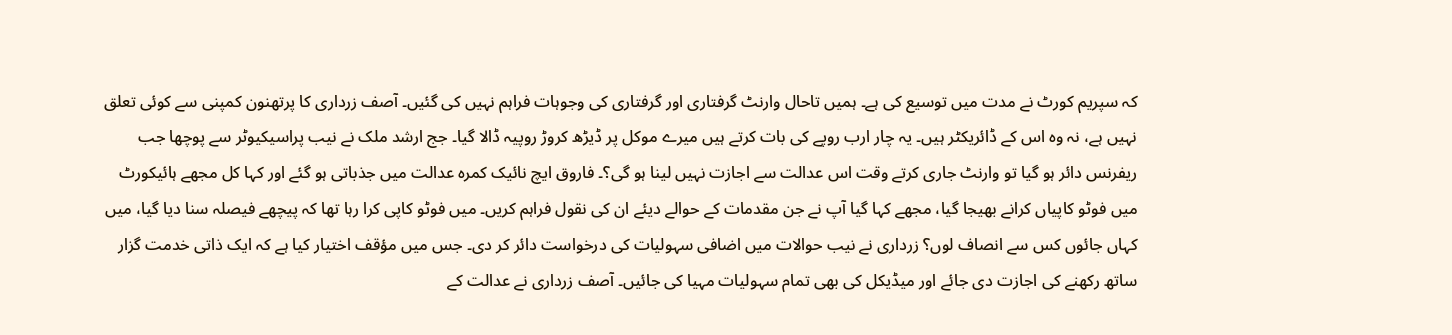کہ سپریم کورٹ نے مدت میں توسیع کی ہے۔ ہمیں تاحال وارنٹ گرفتاری اور گرفتاری کی وجوہات فراہم نہیں کی گئیں۔ آصف زرداری کا پرتھنون کمپنی سے کوئی تعلق نہیں ہے، نہ وہ اس کے ڈائریکٹر ہیں۔ یہ چار ارب روپے کی بات کرتے ہیں میرے موکل پر ڈیڑھ کروڑ روپیہ ڈالا گیا۔ جج ارشد ملک نے نیب پراسیکیوٹر سے پوچھا جب ریفرنس دائر ہو گیا تو وارنٹ جاری کرتے وقت اس عدالت سے اجازت نہیں لینا ہو گی؟۔ فاروق ایچ نائیک کمرہ عدالت میں جذباتی ہو گئے اور کہا کل مجھے ہائیکورٹ میں فوٹو کاپیاں کرانے بھیجا گیا، مجھے کہا گیا آپ نے جن مقدمات کے حوالے دیئے ان کی نقول فراہم کریں۔ میں فوٹو کاپی کرا رہا تھا کہ پیچھے فیصلہ سنا دیا گیا، میں کہاں جائوں کس سے انصاف لوں؟ زرداری نے نیب حوالات میں اضافی سہولیات کی درخواست دائر کر دی۔ جس میں مؤقف اختیار کیا ہے کہ ایک ذاتی خدمت گزار ساتھ رکھنے کی اجازت دی جائے اور میڈیکل کی بھی تمام سہولیات مہیا کی جائیں۔ آصف زرداری نے عدالت کے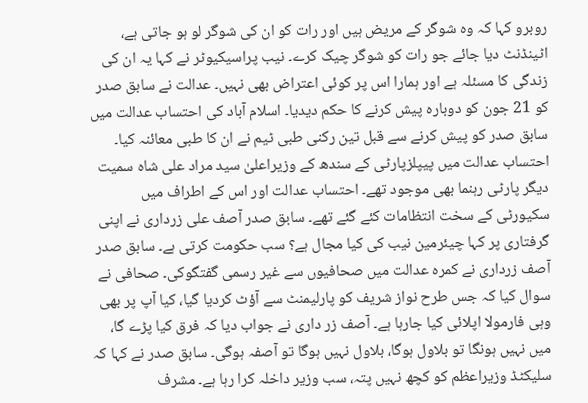روبرو کہا کہ وہ شوگر کے مریض ہیں اور رات کو ان کی شوگر لو ہو جاتی ہے، اٹینڈنٹ دیا جائے جو رات کو شوگر چیک کرے۔ نیب پراسیکیوٹر نے کہا یہ ان کی زندگی کا مسئلہ ہے اور ہمارا اس پر کوئی اعتراض بھی نہیں۔ عدالت نے سابق صدر کو 21 جون کو دوبارہ پیش کرنے کا حکم دیدیا۔ اسلام آباد کی احتساب عدالت میں سابق صدر کو پیش کرنے سے قبل تین رکنی طبی ٹیم نے ان کا طبی معائنہ کیا۔ احتساب عدالت میں پیپلزپارٹی کے سندھ کے وزیراعلیٰ سید مراد علی شاہ سمیت دیگر پارٹی رہنما بھی موجود تھے۔ احتساب عدالت اور اس کے اطراف میں سکیورٹی کے سخت انتظامات کئے گئے تھے۔ سابق صدر آصف علی زرداری نے اپنی گرفتاری پر کہا چیئرمین نیب کی کیا مجال ہے؟ سب حکومت کرتی ہے۔ سابق صدر آصف زرداری نے کمرہ عدالت میں صحافیوں سے غیر رسمی گفتگوکی۔ صحافی نے سوال کیا کہ جس طرح نواز شریف کو پارلیمنٹ سے آؤٹ کردیا گیا، کیا آپ پر بھی وہی فارمولا اپلائی کیا جارہا ہے۔ آصف زر داری نے جواب دیا کہ فرق کیا پڑے گا، میں نہیں ہونگا تو بلاول ہوگا، بلاول نہیں ہوگا تو آصفہ ہوگی۔ سابق صدر نے کہا کہ سلیکٹڈ وزیراعظم کو کچھ نہیں پتہ، سب وزیر داخلہ کرا رہا ہے۔ مشرف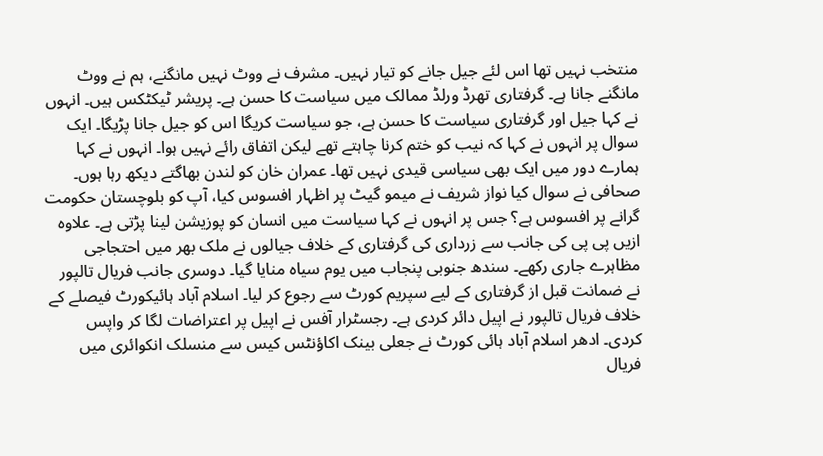منتخب نہیں تھا اس لئے جیل جانے کو تیار نہیں۔ مشرف نے ووٹ نہیں مانگنے، ہم نے ووٹ مانگنے جانا ہے۔ گرفتاری تھرڈ ورلڈ ممالک میں سیاست کا حسن ہے۔ پریشر ٹیکٹکس ہیں۔ انہوں نے کہا جیل اور گرفتاری سیاست کا حسن ہے، جو سیاست کریگا اس کو جیل جانا پڑیگا۔ ایک سوال پر انہوں نے کہا کہ نیب کو ختم کرنا چاہتے تھے لیکن اتفاق رائے نہیں ہوا۔ انہوں نے کہا ہمارے دور میں ایک بھی سیاسی قیدی نہیں تھا۔ عمران خان کو لندن بھاگتے دیکھ رہا ہوں۔ صحافی نے سوال کیا نواز شریف نے میمو گیٹ پر اظہار افسوس کیا، آپ کو بلوچستان حکومت گرانے پر افسوس ہے؟ جس پر انہوں نے کہا سیاست میں انسان کو پوزیشن لینا پڑتی ہے۔ علاوہ ازیں پی پی کی جانب سے زرداری کی گرفتاری کے خلاف جیالوں نے ملک بھر میں احتجاجی مظاہرے جاری رکھے۔ سندھ جنوبی پنجاب میں یوم سیاہ منایا گیا۔ دوسری جانب فریال تالپور نے ضمانت قبل از گرفتاری کے لیے سپریم کورٹ سے رجوع کر لیا۔ اسلام آباد ہائیکورٹ فیصلے کے خلاف فریال تالپور نے اپیل دائر کردی ہے۔ رجسٹرار آفس نے اپیل پر اعتراضات لگا کر واپس کردی۔ ادھر اسلام آباد ہائی کورٹ نے جعلی بینک اکاؤنٹس کیس سے منسلک انکوائری میں فریال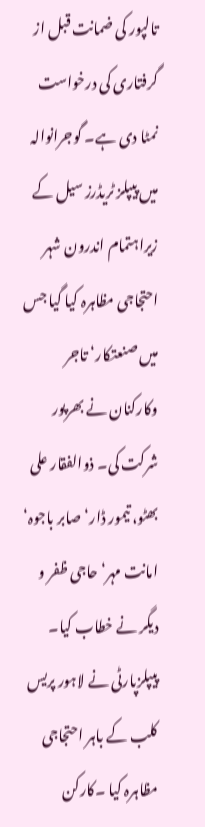تالپور کی ضمانت قبل از گرفتاری کی درخواست نمٹا دی ہے۔ گوجرانوالہ میں پیپلز ٹریڈرز سیل کے زیراہتمام اندرون شہر احتجاجی مظاہرہ کیا گیا جس میں صنعتکار‘ تاجر وکارکنان نے بھرپور شرکت کی۔ ذوالفقار علی بھٹو، تیمور ڈار‘ صابر باجوہ‘ امانت مہر‘ حاجی ظفر و دیگر نے خطاب کیا۔ پیپلزپارٹی نے لاہور پریس کلب کے باہر احتجاجی مظاہرہ کیا ۔کارکن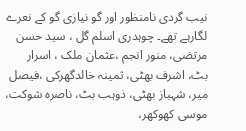نیب گردی نامنظور اور گو نیازی گو کے نعرے لگارہے تھے۔ چوہدری اسلم گل ، سید حسن مرتضی، منور انجم ،عثمان ملک ، اسرار بٹ، اشرف بھٹی، ثمینہ خالدگھرکی ،فیصل میر، شہباز بھٹی، ذوہب بٹ، ناصرہ شوکت، موسی کھوکھر،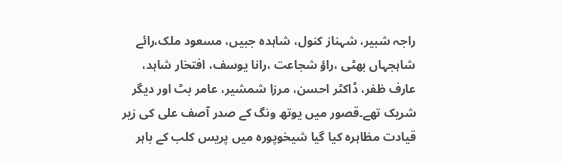راجہ شبیر، شہناز کنول، شاہدہ جبیں، مسعود ملک،رائے شاہجہاں بھٹی ،راؤ شجاعت ،رانا یوسف، افتخار شاہد، عارف ظفر، ڈاکٹر احسن، مرزا شمشیر، عامر بٹ اور دیگر شریک تھے۔قصور میں یوتھ ونگ کے صدر آصف علی کی زیر قیادت مظاہرہ کیا گیا شیخوپورہ میں پریس کلب کے باہر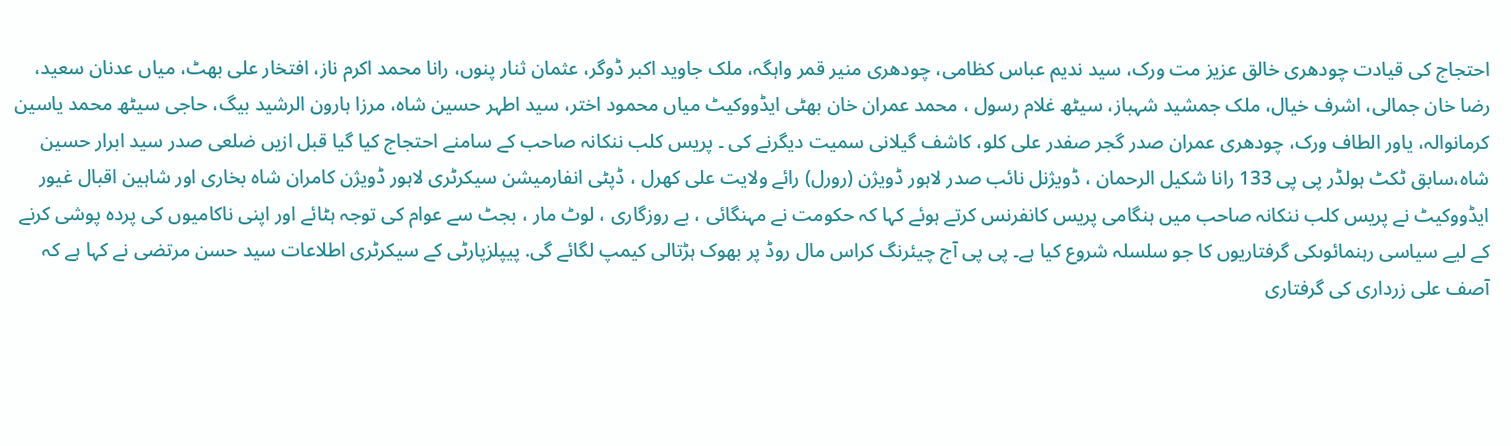احتجاج کی قیادت چودھری خالق عزیز مت ورک، سید ندیم عباس کظامی، چودھری منیر قمر واہگہ، ملک جاوید اکبر ڈوگر، عثمان ثنار پنوں، رانا محمد اکرم ناز، افتخار علی بھٹ، میاں عدنان سعید، رضا خان جمالی، اشرف خیال، ملک جمشید شہباز، سیٹھ غلام رسول ، محمد عمران خان بھٹی ایڈووکیٹ میاں محمود اختر، سید اطہر حسین شاہ، مرزا ہارون الرشید بیگ، حاجی سیٹھ محمد یاسین کرمانوالہ، یاور الطاف ورک، چودھری عمران صدر گجر صفدر علی کلو، کاشف گیلانی سمیت دیگرنے کی ۔ پریس کلب ننکانہ صاحب کے سامنے احتجاج کیا گیا قبل ازیں ضلعی صدر سید ابرار حسین شاہ،سابق ٹکٹ ہولڈر پی پی 133 رانا شکیل الرحمان ، ڈویژنل نائب صدر لاہور ڈویژن (رورل) رائے ولایت علی کھرل ، ڈپٹی انفارمیشن سیکرٹری لاہور ڈویژن کامران شاہ بخاری اور شاہین اقبال غیور ایڈووکیٹ نے پریس کلب ننکانہ صاحب میں ہنگامی پریس کانفرنس کرتے ہوئے کہا کہ حکومت نے مہنگائی ، بے روزگاری ، لوٹ مار ، بجٹ سے عوام کی توجہ ہٹائے اور اپنی ناکامیوں کی پردہ پوشی کرنے کے لیے سیاسی رہنمائوںکی گرفتاریوں کا جو سلسلہ شروع کیا ہے۔ پی پی آج چیئرنگ کراس مال روڈ پر بھوک ہڑتالی کیمپ لگائے گی. پیپلزپارٹی کے سیکرٹری اطلاعات سید حسن مرتضی نے کہا ہے کہ آصف علی زرداری کی گرفتاری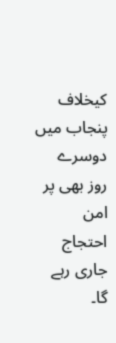کیخلاف پنجاب میں دوسرے روز بھی پر امن احتجاج جاری رہے گا۔